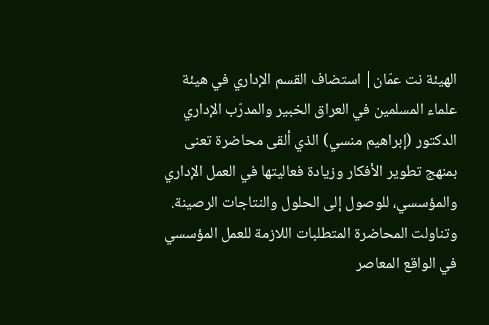الهيئة نت عمّان| استضاف القسم الإداري في هيئة علماء المسلمين في العراق الخبير والمدرّب الإداري الدكتور (إبراهيم منسي) الذي ألقى محاضرة تعنى بمنهج تطوير الأفكار وزيادة فعاليتها في العمل الإداري والمؤسسي، للوصول إلى الحلول والنتاجات الرصينة.
وتناولت المحاضرة المتطلبات اللازمة للعمل المؤسسي في الواقع المعاصر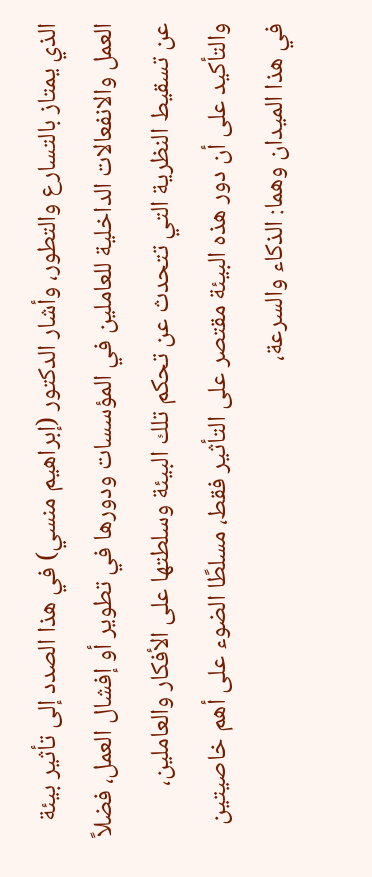الذي يمتاز بالتسارع والتطور، وأشار الدكتور (إبراهيم منسي) في هذا الصدد إلى تأثير بيئة العمل والانفعالات الداخلية للعاملين في المؤسسات ودورها في تطوير أو إفشال العمل، فضلاً عن تسقيط النظرية التي تتحدث عن تحكم تلك البيئة وسلطتها على الأفكار والعاملين، والتأكيد على أن دور هذه البيئة مقتصر على التأثير فقط، مسلطًا الضوء على أهم خاصيتين في هذا الميدان وهما: الذكاء والسرعة،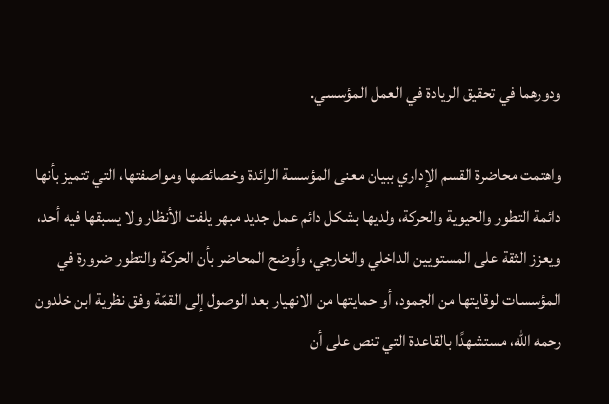ودورهما في تحقيق الريادة في العمل المؤسسي.

واهتمت محاضرة القسم الإداري ببيان معنى المؤسسة الرائدة وخصائصها ومواصفتها، التي تتميز بأنها دائمة التطور والحيوية والحركة، ولديها بشكل دائم عمل جديد مبهر يلفت الأنظار ولا يسبقها فيه أحد، ويعزز الثقة على المستويين الداخلي والخارجي، وأوضح المحاضر بأن الحركة والتطور ضرورة في المؤسسات لوقايتها من الجمود، أو حمايتها من الانهيار بعد الوصول إلى القمّة وفق نظرية ابن خلدون رحمه الله، مستشهدًا بالقاعدة التي تنص على أن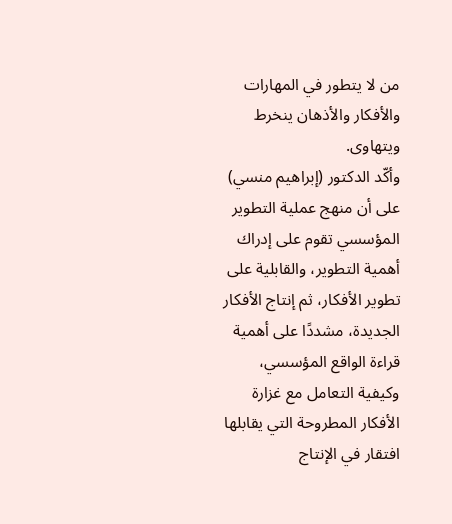من لا يتطور في المهارات والأفكار والأذهان ينخرط ويتهاوى.
وأكّد الدكتور (إبراهيم منسي) على أن منهج عملية التطوير المؤسسي تقوم على إدراك أهمية التطوير، والقابلية على تطوير الأفكار، ثم إنتاج الأفكار الجديدة، مشددًا على أهمية قراءة الواقع المؤسسي، وكيفية التعامل مع غزارة الأفكار المطروحة التي يقابلها افتقار في الإنتاج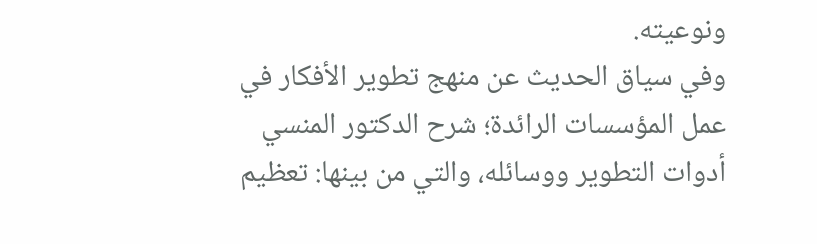ونوعيته.
وفي سياق الحديث عن منهج تطوير الأفكار في عمل المؤسسات الرائدة؛ شرح الدكتور المنسي أدوات التطوير ووسائله، والتي من بينها: تعظيم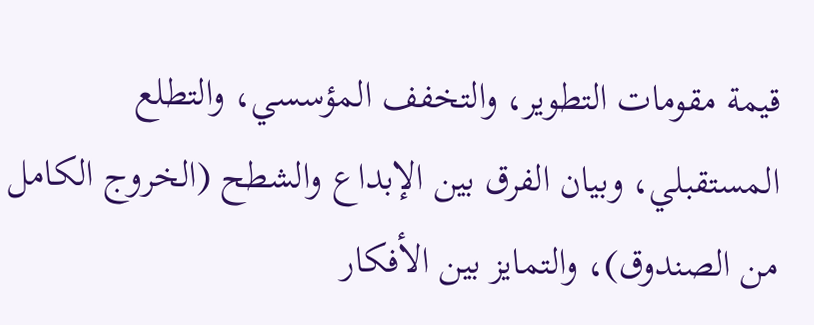قيمة مقومات التطوير، والتخفف المؤسسي، والتطلع المستقبلي، وبيان الفرق بين الإبداع والشطح (الخروج الكامل من الصندوق)، والتمايز بين الأفكار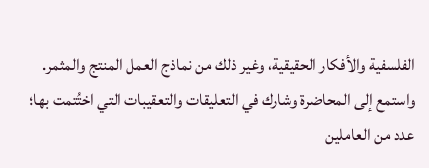الفلسفية والأفكار الحقيقية، وغير ذلك من نماذج العمل المنتج والمثمر.
واستمع إلى المحاضرة وشارك في التعليقات والتعقيبات التي اختُتمت بها؛ عدد من العاملين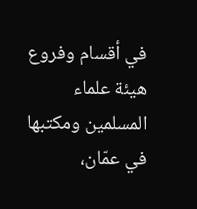في أقسام وفروع هيئة علماء المسلمين ومكتبها في عمّان،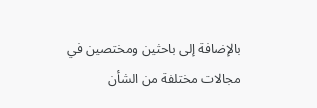بالإضافة إلى باحثين ومختصين في مجالات مختلفة من الشأن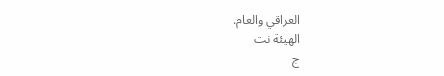العراقي والعام.
الهيئة نت
ج